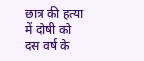छात्र की हत्या में दोषी को दस वर्ष के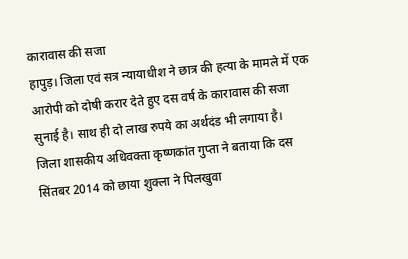कारावास की सजा
हापुड़। जिला एवं सत्र न्यायाधीश ने छात्र की हत्या के मामले में एक आरोपी को दोषी करार देते हुए दस वर्ष के कारावास की सजा सुनाई है। साथ ही दो लाख रुपये का अर्थदंड भी लगाया है।
जिला शासकीय अधिवक्ता कृष्णकांत गुप्ता ने बताया कि दस सिंतबर 2014 को छाया शुक्ला ने पिलखुवा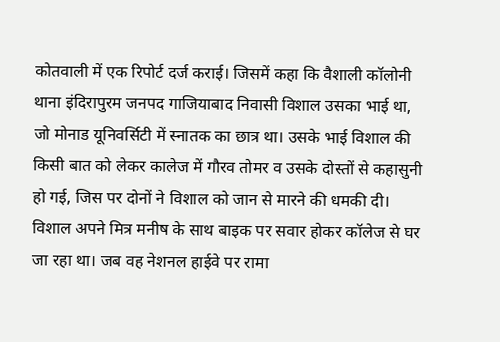कोतवाली में एक रिपोर्ट दर्ज कराई। जिसमें कहा कि वैशाली कॉलोनी थाना इंदिरापुरम जनपद गाजियाबाद निवासी विशाल उसका भाई था, जो मोनाड यूनिवर्सिटी में स्नातक का छात्र था। उसके भाई विशाल की किसी बात को लेकर कालेज में गौरव तोमर व उसके दोस्तों से कहासुनी हो गई, जिस पर दोनों ने विशाल को जान से मारने की धमकी दी। विशाल अपने मित्र मनीष के साथ बाइक पर सवार होकर कॉलेज से घर जा रहा था। जब वह नेशनल हाईवे पर रामा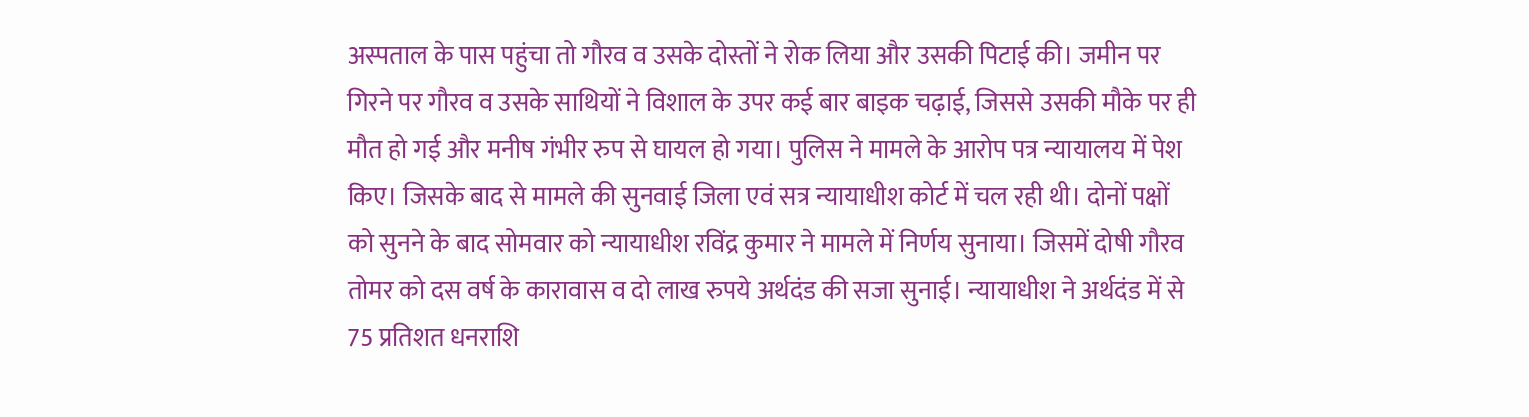अस्पताल के पास पहुंचा तो गौरव व उसके दोस्तों ने रोक लिया और उसकी पिटाई की। जमीन पर गिरने पर गौरव व उसके साथियों ने विशाल के उपर कई बार बाइक चढ़ाई, जिससे उसकी मौके पर ही मौत हो गई और मनीष गंभीर रुप से घायल हो गया। पुलिस ने मामले के आरोप पत्र न्यायालय में पेश किए। जिसके बाद से मामले की सुनवाई जिला एवं सत्र न्यायाधीश कोर्ट में चल रही थी। दोनों पक्षों को सुनने के बाद सोमवार को न्यायाधीश रविंद्र कुमार ने मामले में निर्णय सुनाया। जिसमें दोषी गौरव तोमर को दस वर्ष के कारावास व दो लाख रुपये अर्थदंड की सजा सुनाई। न्यायाधीश ने अर्थदंड में से 75 प्रतिशत धनराशि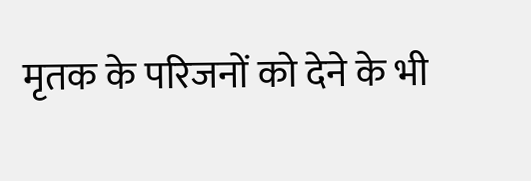मृतक के परिजनों को देने के भी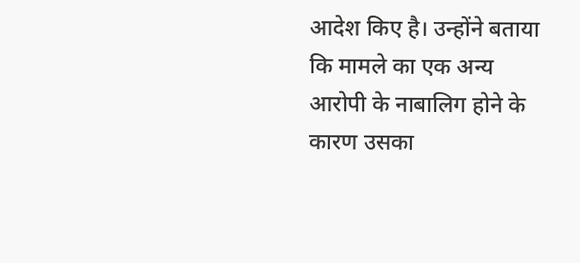आदेश किए है। उन्होंने बताया कि मामले का एक अन्य आरोपी के नाबालिग होने के कारण उसका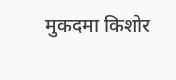मुकदमा किशोर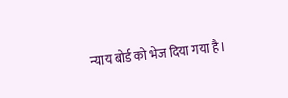न्याय बोर्ड को भेज दिया गया है।